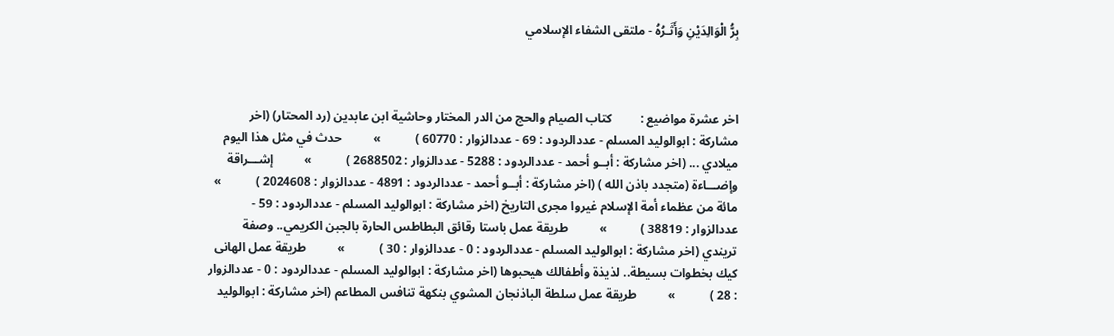بِرُّ الْوَالِدَيْنِ وَأَثَـرُهُ - ملتقى الشفاء الإسلامي



اخر عشرة مواضيع :         كتاب الصيام والحج من الدر المختار وحاشية ابن عابدين (رد المحتار) (اخر مشاركة : ابوالوليد المسلم - عددالردود : 69 - عددالزوار : 60770 )           »          حدث في مثل هذا اليوم ميلادي ... (اخر مشاركة : أبــو أحمد - عددالردود : 5288 - عددالزوار : 2688502 )           »          إشـــراقة وإضـــاءة (متجدد باذن الله ) (اخر مشاركة : أبــو أحمد - عددالردود : 4891 - عددالزوار : 2024608 )           »          مائة من عظماء أمة الإسلام غيروا مجرى التاريخ (اخر مشاركة : ابوالوليد المسلم - عددالردود : 59 - عددالزوار : 38819 )           »          طريقة عمل باستا رقائق البطاطس الحارة بالجبن الكريمي.. وصفة تريندي (اخر مشاركة : ابوالوليد المسلم - عددالردود : 0 - عددالزوار : 30 )           »          طريقة عمل الهانى كيك بخطوات بسيطة.. لذيذة وأطفالك هيحبوها (اخر مشاركة : ابوالوليد المسلم - عددالردود : 0 - عددالزوار : 28 )           »          طريقة عمل سلطة الباذنجان المشوي بنكهة تنافس المطاعم (اخر مشاركة : ابوالوليد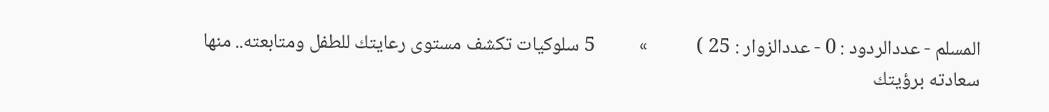المسلم - عددالردود : 0 - عددالزوار : 25 )           »          5 سلوكيات تكشف مستوى رعايتك للطفل ومتابعته.. منها سعادته برؤيتك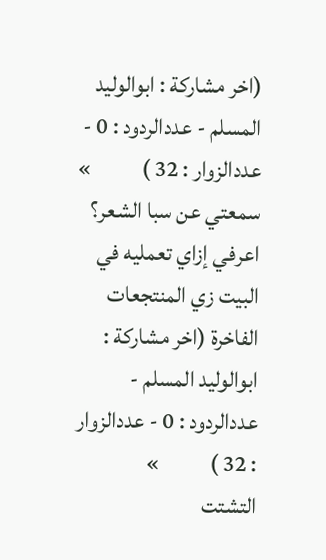(اخر مشاركة : ابوالوليد المسلم - عددالردود : 0 - عددالزوار : 32 )           »          سمعتي عن سبا الشعر؟ اعرفي إزاي تعمليه في البيت زي المنتجعات الفاخرة (اخر مشاركة : ابوالوليد المسلم - عددالردود : 0 - عددالزوار : 32 )           »          التشتت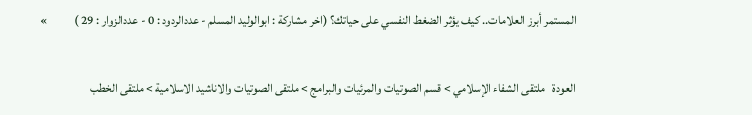المستمر أبرز العلامات.. كيف يؤثر الضغط النفسي على حياتك؟ (اخر مشاركة : ابوالوليد المسلم - عددالردود : 0 - عددالزوار : 29 )           »

العودة   ملتقى الشفاء الإسلامي > قسم الصوتيات والمرئيات والبرامج > ملتقى الصوتيات والاناشيد الاسلامية > ملتقى الخطب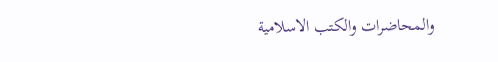والمحاضرات والكتب الاسلامية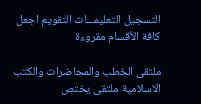التسجيل التعليمـــات التقويم اجعل كافة الأقسام مقروءة

ملتقى الخطب والمحاضرات والكتب الاسلامية ملتقى يختص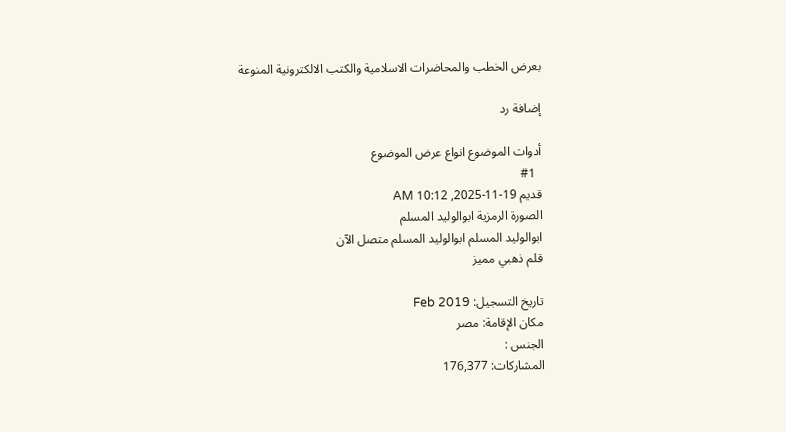بعرض الخطب والمحاضرات الاسلامية والكتب الالكترونية المنوعة

إضافة رد

أدوات الموضوع انواع عرض الموضوع
  #1
قديم 19-11-2025, 10:12 AM
الصورة الرمزية ابوالوليد المسلم
ابوالوليد المسلم ابوالوليد المسلم متصل الآن
قلم ذهبي مميز

تاريخ التسجيل: Feb 2019
مكان الإقامة: مصر
الجنس :
المشاركات: 176,377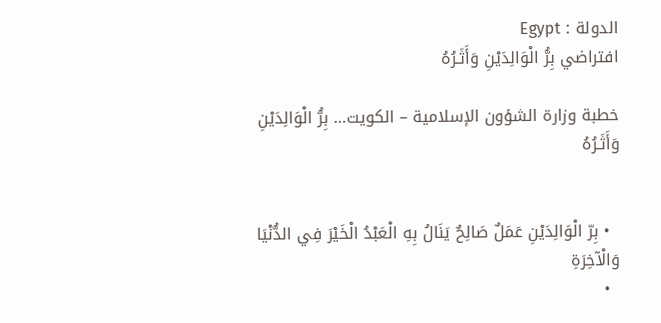الدولة : Egypt
افتراضي بِرُّ الْوَالِدَيْنِ وَأَثَـرُهُ

خطبة وزارة الشؤون الإسلامية – الكويت… بِرُّ الْوَالِدَيْنِ وَأَثَـرُهُ


  • بِرّ الْوَالِدَيْنِ عَمَلٌ صَالِحٌ يَنَالُ بِهِ الْعَبْدُ الْخَيْرَ فِي الدُّنْيَا وَالْآخِرَةِ
  •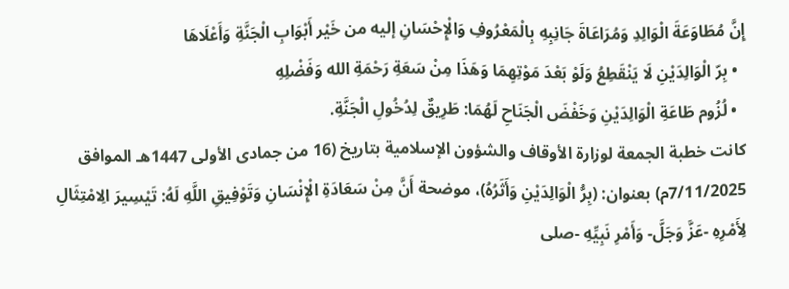إِنَّ مُطَاوَعَةَ الْوَالِدِ وَمُرَاعَاةَ جَانِبِهِ بِالْمَعْرُوفِ وَالْإِحْسَانِ إليه من خَيْر أَبْوَابِ الْجَنَّةِ وَأَعْلَاهَا
  • بِرّ الْوَالِدَيْنِ لَا يَنْقَطِعُ وَلَوْ بَعْدَ مَوْتِهِمَا وَهَذَا مِنْ سَعَةِ رَحْمَةِ الله وَفَضْلِهِ
  • لُزُوم طَاعَةِ الْوَالِدَيْنِ وَخَفْضَ الْجَنَاحِ لَهُمَا: طَرِيقٌ لِدُخُولِ الْجَنَّةِ.
كانت خطبة الجمعة لوزارة الأوقاف والشؤون الإسلامية بتاريخ (16 من جمادى الأولى 1447هـ الموافق 7/11/2025م) بعنوان: (بِرُّ الْوَالِدَيْنِ وَأَثَرُهُ)، موضحة أَنَّ مِنْ سَعَادَةِ الْإِنْسَانِ وَتَوْفِيقِ اللَّهِ لَهُ: تَيْسِيرَ الِامْتِثَالِ لِأَمْرِهِ -عَزَّ وَجَلَّ- وَأَمْرِ نَبِيِّهِ -صلى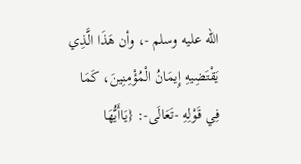الله عليه وسلم -، وأن هَذَا الَّذِي يَقْتَضِيهِ إِيمَانُ الْمُؤْمِنِينَ، كَمَا فِي قَوْلِهِ -تَعَالَى-: {يَاأَيُّهَا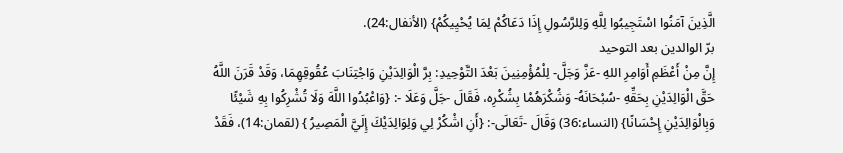الَّذِينَ آمَنُوا اسْتَجِيبُوا لِلَّهِ وَلِلرَّسُولِ إِذَا دَعَاكُمْ لِمَا يُحْيِيكُمْ} (الأنفال:24).
برّ الوالدين بعد التوحيد
إِنَّ مِنْ أَعْظَمِ أَوَامِرِ اللهِ -عَزَّ وَجَلَّ- لِلْمُؤْمِنِينَ بَعْدَ التَّوْحِيدِ: بِرَّ الْوَالِدَيْنِ وَاجْتِنَابَ عُقُوقِهِمَا، وَقَدْ قَرَنَ اللَّهُ حَقَّ الْوَالِدَيْنِ بِحَقِّهِ -سُبْحَانَهُ- وَشُكْرَهُمْا بِشُكْرِه، فَقَالَ -جَلَّ وَعَلَا -: {وَاعْبُدُوا اللَّهَ وَلَا تُشْرِكُوا بِهِ شَيْئًا وَبِالْوَالِدَيْنِ إِحْسَانًا} (النساء:36) وَقَالَ -تَعَالَى-: {أَنِ اشْكُرْ لِي وَلِوَالِدَيْكَ إِلَيَّ الْمَصِيرُ } (لقمان:14)، فَقَدْ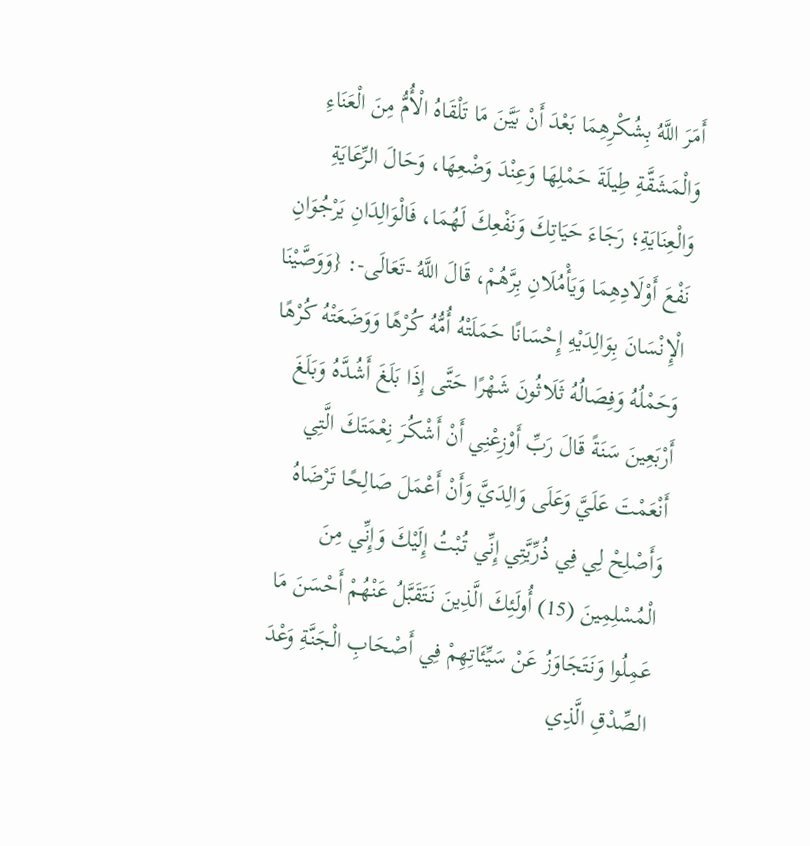أَمَرَ اللَّهُ بِشُكْرِهِمَا بَعْدَ أَنْ بَيَّنَ مَا تَلْقَاهُ الْأُمُّ مِنَ الْعَنَاءِ وَالْمَشَقَّةِ طِيلَةَ حَمْلِهَا وَعِنْدَ وَضْعِهَا، وَحَالَ الرِّعَايَةِ وَالْعِنَايَةِ؛ رَجَاءَ حَيَاتِكَ وَنَفْعِكَ لَهُمَا، فَالْوَالِدَانِ يَرْجُوَانِ نَفْعَ أَوْلَادِهِمَا وَيَأْمُلَانِ بِرَّهُمْ، قَالَ اللَّهُ -تَعَالَى-: {وَوَصَّيْنَا الْإِنْسَانَ بِوَالِدَيْهِ إِحْسَانًا حَمَلَتْهُ أُمُّهُ كُرْهًا وَوَضَعَتْهُ كُرْهًا وَحَمْلُهُ وَفِصَالُهُ ثَلَاثُونَ شَهْرًا حَتَّى إِذَا بَلَغَ أَشُدَّهُ وَبَلَغَ أَرْبَعِينَ سَنَةً قَالَ رَبِّ أَوْزِعْنِي أَنْ أَشْكُرَ نِعْمَتَكَ الَّتِي أَنْعَمْتَ عَلَيَّ وَعَلَى وَالِدَيَّ وَأَنْ أَعْمَلَ صَالِحًا تَرْضَاهُ وَأَصْلِحْ لِي فِي ذُرِّيَّتِي إِنِّي تُبْتُ إِلَيْكَ وَإِنِّي مِنَ الْمُسْلِمِينَ (15) أُولَئِكَ الَّذِينَ نَتَقَبَّلُ عَنْهُمْ أَحْسَنَ مَا عَمِلُوا وَنَتَجَاوَزُ عَنْ سَيِّئَاتِهِمْ فِي أَصْحَابِ الْجَنَّةِ وَعْدَ الصِّدْقِ الَّذِي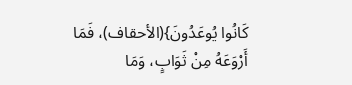كَانُوا يُوعَدُونَ}(الأحقاف)، فَمَا أَرْوَعَهُ مِنْ ثَوَابٍ، وَمَا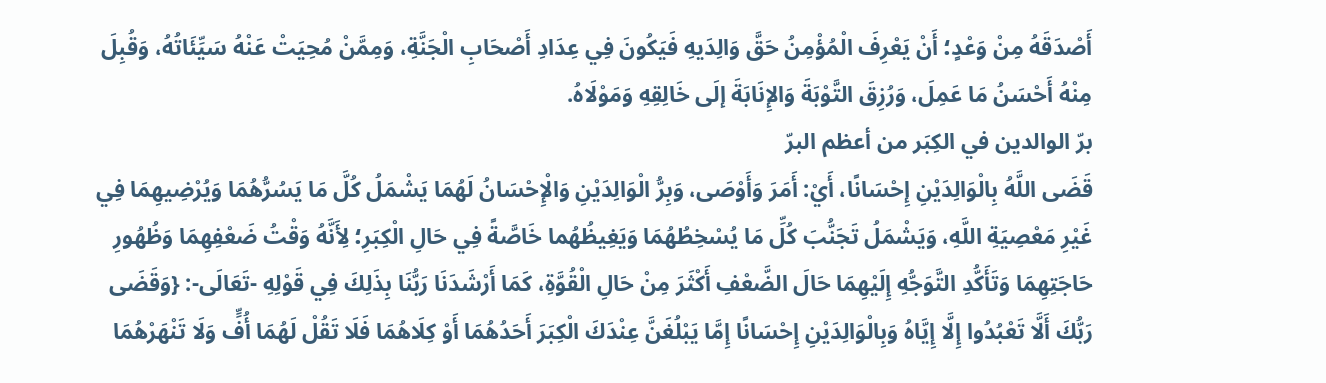أَصْدَقَهُ مِنْ وَعْدٍ؛ أَنْ يَعْرِفَ الْمُؤْمِنُ حَقَّ وَالِدَيهِ فَيَكُونَ فِي عِدَادِ أَصْحَابِ الْجَنَّةِ، وَمِمَّنْ مُحِيَتْ عَنْهُ سَيِّئَاتُهُ، وَقُبِلَ مِنْهُ أَحْسَنُ مَا عَمِلَ، وَرُزِقَ التَّوْبَةَ وَالإِنَابَةَ إلَى خَالِقِهِ وَمَوْلَاهُ.
برّ الوالدين في الكِبَر من أعظم البرّ
قَضَى اللَّهُ بِالْوَالِدَيْنِ إِحْسَانًا، أَيْ: أَمَرَ وَأَوْصَى، وَبِرُّ الْوَالِدَيْنِ وَالْإِحْسَانُ لَهُمَا يَشْمَلُ كُلَّ مَا يَسُرُّهُمَا وَيُرْضِيهِمَا فِي غَيْرِ مَعْصِيَةِ اللَّهِ، وَيَشْمَلُ تَجَنُّبَ كُلِّ مَا يُسْخِطُهُمَا وَيَغِيظُهُما خَاصَّةً فِي حَالِ الْكِبَرِ؛ لِأَنَّهُ وَقْتُ ضَعْفِهِمَا وَظُهُورِ حَاجَتِهِمَا وَتَأَكُّدِ التَّوَجُّهِ إِلَيْهِمَا حَالَ الضَّعْفِ أَكْثَرَ مِنْ حَالِ الْقُوَّةِ، كَمَا أَرْشَدَنَا رَبُّنَا بِذَلِكَ فِي قَوْلِهِ -تَعَالَى-: {وَقَضَى رَبُّكَ أَلَّا تَعْبُدُوا إِلَّا إِيَّاهُ وَبِالْوَالِدَيْنِ إِحْسَانًا إِمَّا يَبْلُغَنَّ عِنْدَكَ الْكِبَرَ أَحَدُهُمَا أَوْ كِلَاهُمَا فَلَا تَقُلْ لَهُمَا أُفٍّ وَلَا تَنْهَرْهُمَا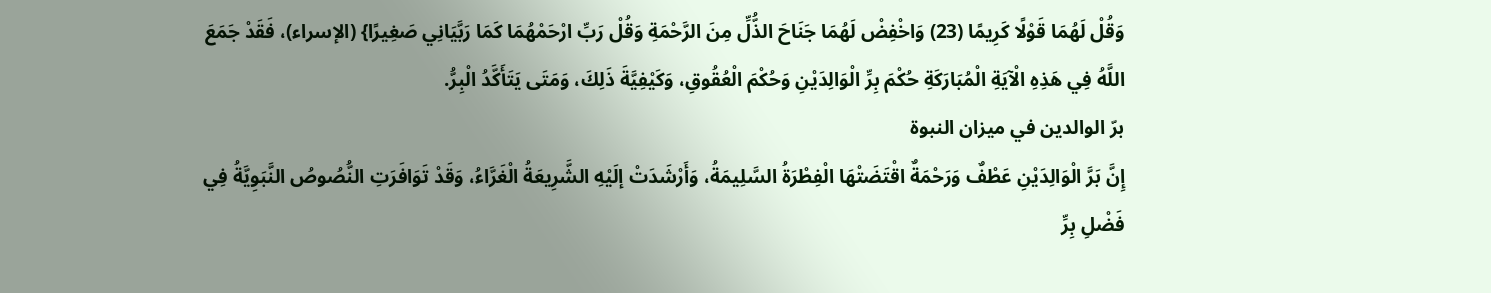وَقُلْ لَهُمَا قَوْلًا كَرِيمًا (23) وَاخْفِضْ لَهُمَا جَنَاحَ الذُّلِّ مِنَ الرَّحْمَةِ وَقُلْ رَبِّ ارْحَمْهُمَا كَمَا رَبَّيَانِي صَغِيرًا} (الإسراء)، فَقَدْ جَمَعَ اللَّهُ فِي هَذِهِ الْآيَةِ الْمُبَارَكَةِ حُكْمَ بِرِّ الْوَالِدَيْنِ وَحُكْمَ الْعُقُوقِ، وَكَيْفِيَّةَ ذَلِكَ، وَمَتَى يَتَأَكَّدُ الْبِرُّ.
برّ الوالدين في ميزان النبوة
إِنَّ بَرَّ الْوَالِدَيْنِ عَطْفٌ وَرَحْمَةٌ اقْتَضَتْهَا الْفِطْرَةُ السَّلِيمَةُ، وَأَرْشَدَتْ إلَيْهِ الشَّرِيعَةُ الْغَرَّاءُ، وَقَدْ تَوَافَرَتِ النُّصُوصُ النَّبَوِيَّةُ فِي فَضْلِ بِرِّ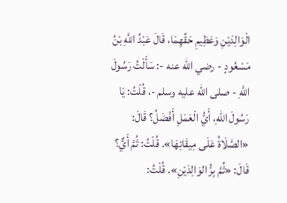الْوَالِدَيْنِ وَعَظِيمِ حَقِّهِمَا، قَالَ عَبْدُ اللَّهِ بْنُ مَسْعُودٍ - رضي الله عنه -: سَأَلْتُ رَسُولَ اللَّهِ - صلى الله عليه وسلم -، قُلْتُ: يَا رَسُولَ اللهِ، ‌أَيُّ ‌الْعَمَلِ ‌أَفْضَلُ؟ قَالَ: «الصَّلَاةُ عَلَى مِيقَاتِهَا». قُلْتُ: ثُمَّ أَيٌّ؟ قَالَ: «ثُمَّ بِرُّ الوَالِدَيْنِ». قُلْتُ: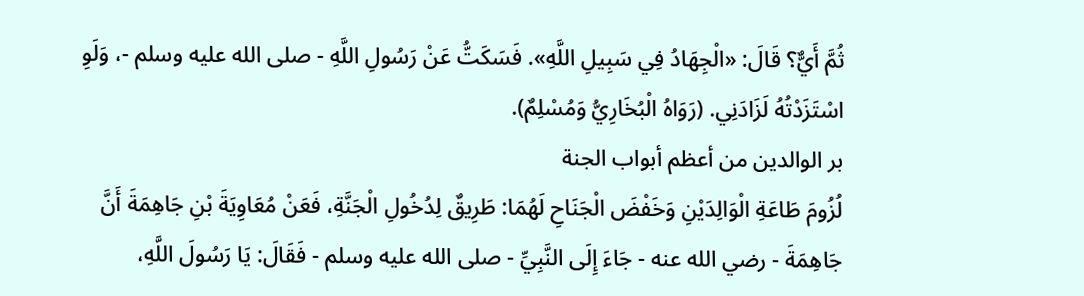ثُمَّ أَيٌّ؟ قَالَ: «الْجِهَادُ فِي سَبِيلِ اللَّهِ». فَسَكَتُّ عَنْ رَسُولِ اللَّهِ - صلى الله عليه وسلم -، وَلَوِ اسْتَزَدْتُهُ لَزَادَنِي. (رَوَاهُ الْبُخَارِيُّ وَمُسْلِمٌ).
بر الوالدين من أعظم أبواب الجنة
لُزُومَ طَاعَةِ الْوَالِدَيْنِ وَخَفْضَ الْجَنَاحِ لَهُمَا: طَرِيقٌ لِدُخُولِ الْجَنَّةِ، فَعَنْ مُعَاوِيَةَ بْنِ جَاهِمَةَ أَنَّ جَاهِمَةَ - رضي الله عنه - جَاءَ إِلَى النَّبِيِّ - صلى الله عليه وسلم - فَقَالَ: يَا رَسُولَ اللَّهِ،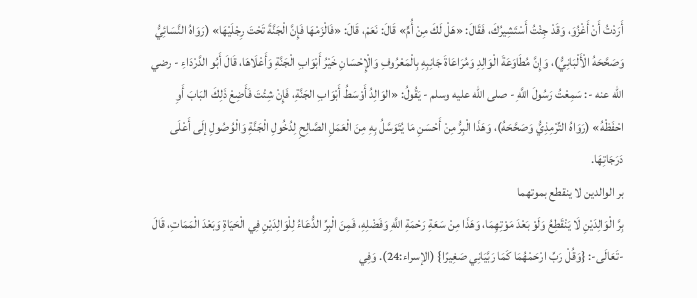أَرَدْتُ أَنْ أَغْزُوَ، وَقَدْ جِئْتُ أَسْتَشِيرُكَ، فَقَالَ: «هَلْ لَكَ مِنْ أُمٍّ» قَالَ: نَعَمْ، قَالَ: «فَالْزَمْهَا فَإِنَّ الْجَنَّةَ تَحْتَ رِجْلَيْهَا» (رَوَاهُ النَّسَائِيُّ وَصَحَّحَهُ الْأَلْبَانِيُّ)، وَإِنَّ مُطَاوَعَةَ الْوَالِدِ وَمُرَاعَاةَ جَانِبِهِ بِالْمَعْرُوفِ وَالْإِحْسَانِ خَيْرُ أَبْوَابِ الْجَنَّةِ وَأَعْلَاهَا، قَالَ أَبُو الدَّرْدَاءِ - رضي الله عنه -: سَمِعْتُ رَسُولَ اللَّهِ - صلى الله عليه وسلم - يَقُولُ: «الوَالِدُ ‌أَوْسَطُ ‌أَبْوَابِ ‌الجَنَّةِ، فَإِنْ شِئْتَ فَأَضِعْ ذَلِكَ البَابَ أَوِ احْفَظْهُ» (رَوَاهُ التِّرْمِذِيُّ وَصَحَّحَهُ)، وَهَذَا الْبِرُّ مِنْ أَحْسَنِ مَا يُتَوَسَّلُ بِهِ مِنَ الْعَمَلِ الصَّالِحِ لِدُخُولِ الْجَنَّةِ وَالْوُصُولِ إلَى أَعْلَى دَرَجَاتِهَا.
بر الوالدين لا ينقطع بموتهما
بِرَّ الْوَالِدَيْنِ لَا يَنْقَطِعُ وَلَوْ بَعْدَ مَوْتِهِمَا، وَهَذَا مِنْ سَعَةِ رَحْمَةِ اللَّهِ وَفَضْلِهِ، فَمِنَ الْبِرِّ الدُّعَاءُ لِلْوَالِدَيْنِ فِي الْحَيَاةِ وَبَعْدَ الْمَمَاتِ، قَالَ -تَعَالَى-: {وَقُلْ رَبِّ ارْحَمْهُمَا كَمَا رَبَّيَانِي صَغِيرًا} (الإسراء:24). وَفِي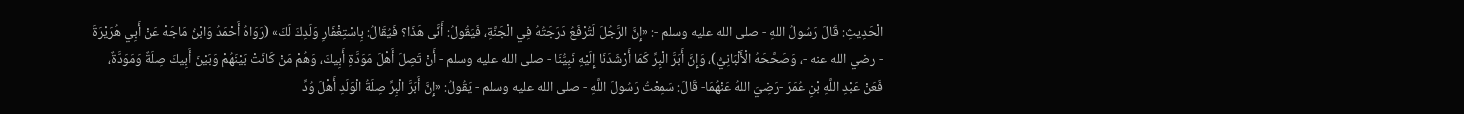الْحَدِيثِ: قَالَ رَسُولُ اللهِ - صلى الله عليه وسلم -: «إِنَّ ‌الرَّجُلَ ‌لَتُرْفَعُ ‌دَرَجَتُهُ فِي الْجَنَّةِ، فَيَقُولُ: أَنَّى هَذَا؟ فَيُقَالُ: بِاسْتِغْفَارِ وَلَدِكَ لَكَ» (رَوَاهُ أَحْمَدُ وَابْنُ مَاجَهْ عَنْ أَبِي هُرَيْرَةَ - رضي الله عنه -، وَصَحَّحَهُ الْأَلْبَانِيُّ)، وَإِنَّ أَبَرَّ الْبِرِّ كَمَا أَرْشَدَنَا إِلَيْهِ نَبِيُّنَا - صلى الله عليه وسلم - أَنْ تَصِلَ أَهْلَ مَوَدَّةِ أَبِيكَ، وَهُمْ مَنْ كَانَتْ بَيْنَهُمْ وَبَيْنَ أَبِيكَ صِلَةٌ وَمَوَدَّةٌ، فَعَنْ عَبْدِ اللَّهِ بْنِ عُمَرَ -رَضِيَ اللهُ عَنْهُمَا- قَالَ: سَمِعْتُ رَسُولَ اللَّهِ - صلى الله عليه وسلم - يَقُولُ: «إِنَّ أَبَرَّ الْبِرِّ صِلَةُ الْوَلَدِ أَهْلَ وُدِّ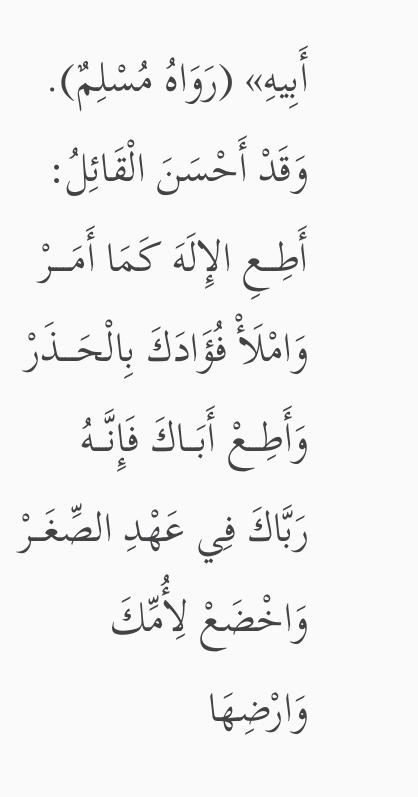أَبِيهِ» (رَوَاهُ مُسْلِمٌ). وَقَدْ أَحْسَنَ الْقَائِلُ:
أَطِـــعِ الإِلَهَ كَمَا أَمَـــــرْ
وَامْلَأْ فُؤَادَكَ بِالْحَــــذَرْ
وَأَطِـــعْ أَبَـــاكَ فَإِنَّـــهُ
رَبَّاكَ فِي عَهْدِ الصِّغَـــرْ
وَاخْضَعْ لِأُمِّكَ وَارْضِهَا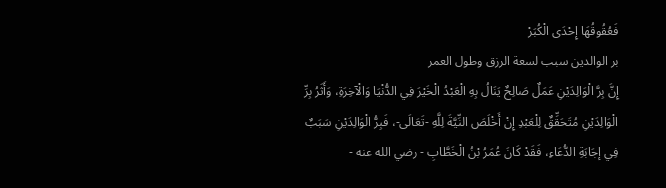فَعُقُوقُهَا إِحْدَى الْكُبَرْ
بر الوالدين سبب لسعة الرزق وطول العمر
إِنَّ بِرَّ الْوَالِدَيْنِ عَمَلٌ صَالِحٌ يَنَالُ بِهِ الْعَبْدُ الْخَيْرَ فِي الدُّنْيَا وَالْآخِرَةِ، وَأَثَرُ بِرِّ الْوَالِدَيْنِ مُتَحَقِّقٌ لِلْعَبْدِ إِنْ أَخْلَصَ النِّيَّةَ لِلَّهِ -تَعَالَى-، فَبِرُّ الْوَالِدَيْنِ سَبَبٌ فِي إجَابَةِ الدُّعَاءِ، فَقَدْ كَانَ ‌عُمَرُ بْنُ الْخَطَّابِ - رضي الله عنه -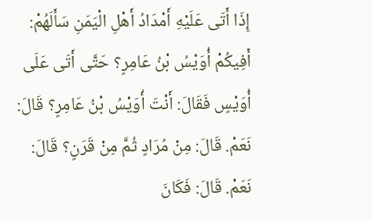إِذَا ‌أَتَى ‌عَلَيْهِ ‌أَمْدَادُ ‌أَهْلِ ‌الْيَمَنِ سَأَلَهُمْ: أَفِيكُمْ أُوَيْسُ بْنُ عَامِرٍ؟ حَتَّى أَتَى عَلَى أُوَيْسٍ فَقَالَ: أَنْتَ أُوَيْسُ بْنُ عَامِرٍ؟ قَالَ: نَعَمْ. قَالَ: مِنْ مُرَادٍ ثُمَّ مِنْ قَرَنٍ؟ قَالَ: نَعَمْ. قَالَ: فَكَانَ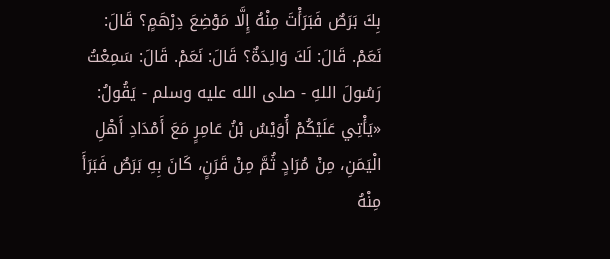بِكَ بَرَصٌ فَبَرَأْتَ مِنْهُ إِلَّا مَوْضِعَ دِرْهَمٍ؟ قَالَ: نَعَمْ. قَالَ: لَكَ وَالِدَةٌ؟ قَالَ: نَعَمْ. قَالَ: سَمِعْتُ رَسُولَ اللهِ - صلى الله عليه وسلم - يَقُولُ: «يَأْتِي عَلَيْكُمْ أُوَيْسُ بْنُ عَامِرٍ مَعَ أَمْدَادِ أَهْلِ الْيَمَنِ، مِنْ مُرَادٍ ثُمَّ مِنْ قَرَنٍ، كَانَ بِهِ بَرَصٌ فَبَرَأَ مِنْهُ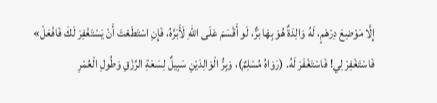إِلَّا مَوْضِعَ دِرْهَمٍ، لَهُ وَالِدَةٌ هُوَ بِهَا بَرٌّ، لَو أَقْسَمَ عَلَى اللهِ لَأَبَرَّهُ، فَإِنِ اسْتَطَعْتَ أَنْ يَسْتَغْفِرَ لَكَ فَافْعَلْ» فَاسْتَغْفِرْ لِي! فَاسْتَغْفَرَ لَهُ. (رَوَاهُ مُسْلِمٌ)، وَبِرُّ الْوَالِدَيْنِ سَبِيلٌ لِسَعَةِ الرِّزْقِ وَطُولِ الْعُمْرِ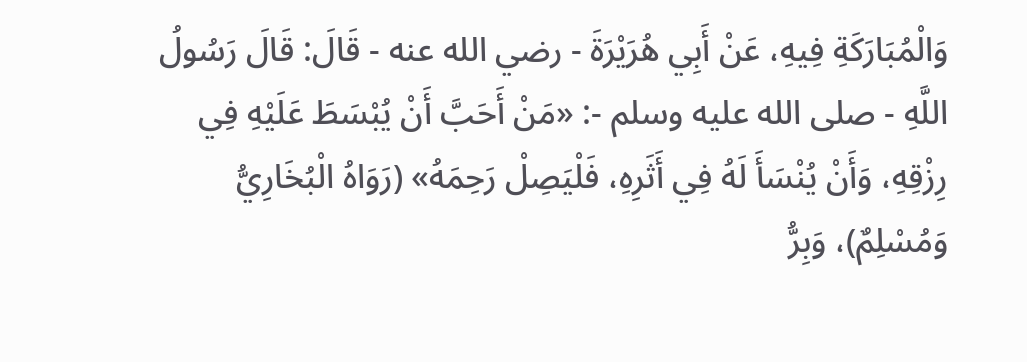وَالْمُبَارَكَةِ فِيهِ، عَنْ أَبِي هُرَيْرَةَ - رضي الله عنه - قَالَ: قَالَ رَسُولُ اللَّهِ - صلى الله عليه وسلم -: «مَنْ ‌أَحَبَّ ‌أَنْ ‌يُبْسَطَ ‌عَلَيْهِ فِي رِزْقِهِ، وَأَنْ يُنْسَأَ لَهُ فِي أَثَرِهِ، فَلْيَصِلْ رَحِمَهُ» (رَوَاهُ الْبُخَارِيُّ وَمُسْلِمٌ)، وَبِرُّ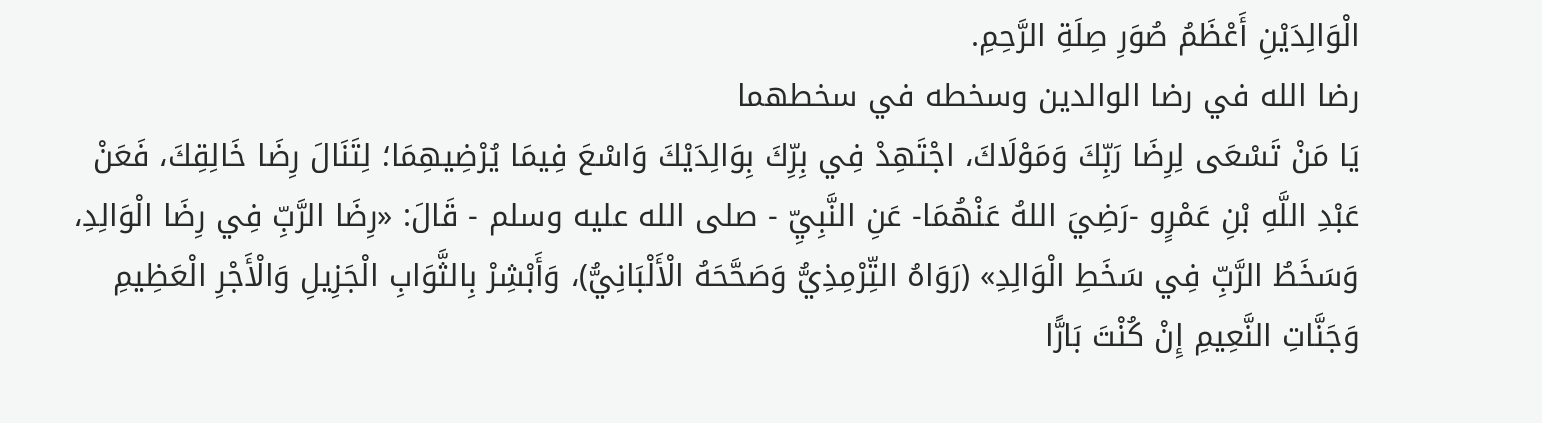الْوَالِدَيْنِ أَعْظَمُ صُوَرِ صِلَةِ الرَّحِمِ.
رضا الله في رضا الوالدين وسخطه في سخطهما
يَا مَنْ تَسْعَى لِرِضَا رَبِّكَ وَمَوْلَاكَ، اجْتَهِدْ فِي بِرِّكَ بِوَالِدَيْكَ وَاسْعَ فِيمَا يُرْضِيهِمَا؛ لِتَنَالَ رِضَا خَالِقِكَ، فَعَنْ عَبْدِ اللَّهِ بْنِ عَمْرٍو -رَضِيَ اللهُ عَنْهُمَا- عَنِ النَّبِيِّ - صلى الله عليه وسلم - قَالَ: «رِضَا ‌الرَّبِّ ‌فِي ‌رِضَا ‌الْوَالِدِ، وَسَخَطُ الرَّبِّ فِي سَخَطِ الْوَالِدِ» (رَوَاهُ التِّرْمِذِيُّ وَصَحَّحَهُ الْأَلْبَانِيُّ)، وَأَبْشِرْ بِالثَّوَابِ الْجَزِيلِ وَالْأَجْرِ الْعَظِيمِ وَجَنَّاتِ النَّعِيمِ إِنْ كُنْتَ بَارًّا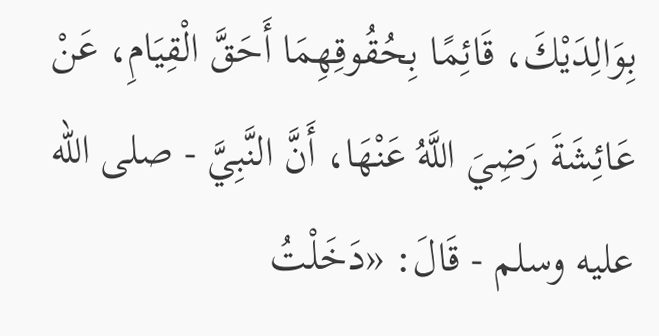بِوَالِدَيْكَ، قَائِمًا بِحُقُوقِهِمَا أَحَقَّ الْقِيَامِ، عَنْ عَائِشَةَ رَضِيَ اللَّهُ عَنْهَا، أَنَّ النَّبِيَّ - صلى الله عليه وسلم - قَالَ: «دَخَلْتُ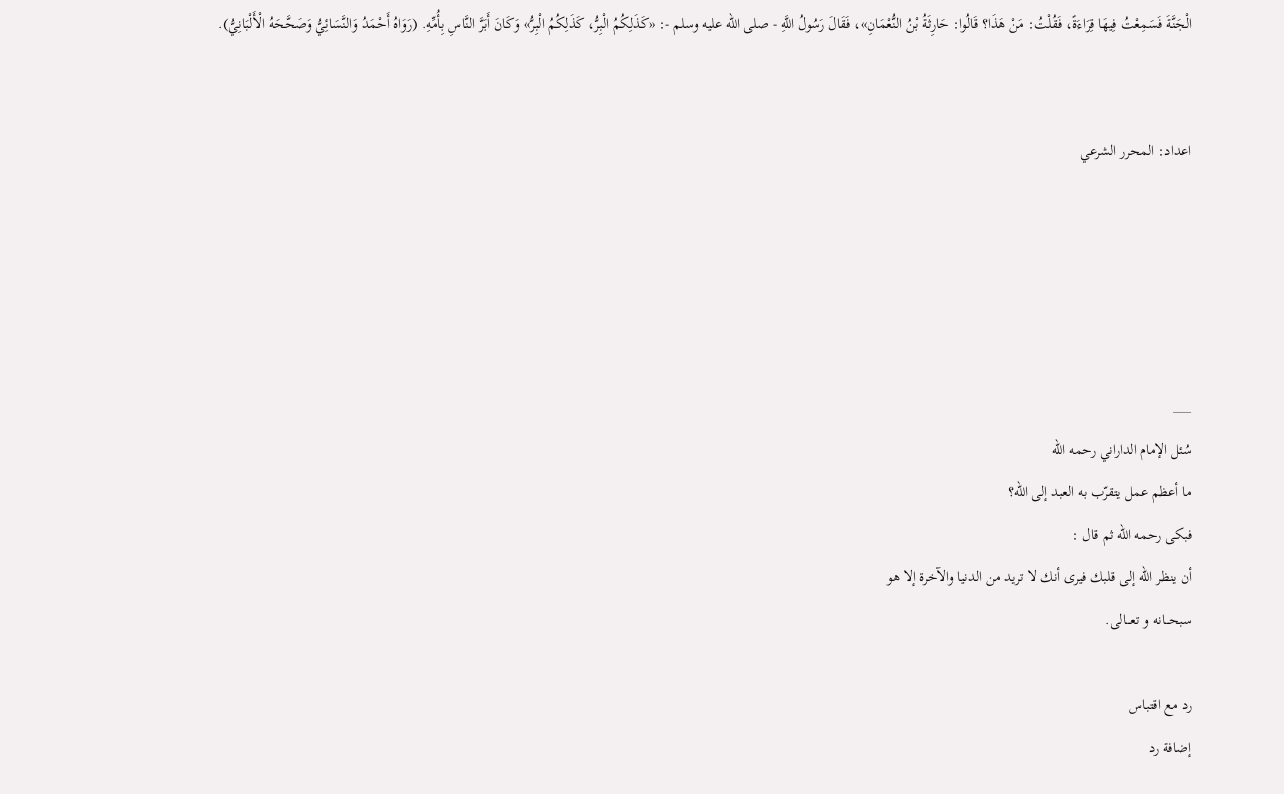الْجَنَّةَ فَسَمِعْتُ فِيهَا قِرَاءَةً، فَقُلْتُ: مَنْ هَذَا؟ قَالُوا: حَارِثَةُ بْنُ النُّعْمَانِ»، فَقَالَ رَسُولُ اللَّهِ - صلى الله عليه وسلم -: «كَذَلِكُمُ ‌الْبِرُّ، ‌كَذَلِكُمُ ‌الْبِرُّ» وَكَانَ أَبَرَّ النَّاسِ بِأُمِّهِ. (رَوَاهُ أَحْمَدُ وَالنَّسَائِيُّ وَصَحَّحَهُ الْأَلْبَانِيُّ).


اعداد: المحرر الشرعي





___
سُئل الإمام الداراني رحمه الله
ما أعظم عمل يتقرّب به العبد إلى الله؟
فبكى رحمه الله ثم قال :
أن ينظر الله إلى قلبك فيرى أنك لا تريد من الدنيا والآخرة إلا هو
سبحـــانه و تعـــالى.

رد مع اقتباس
إضافة رد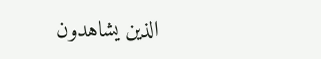الذين يشاهدون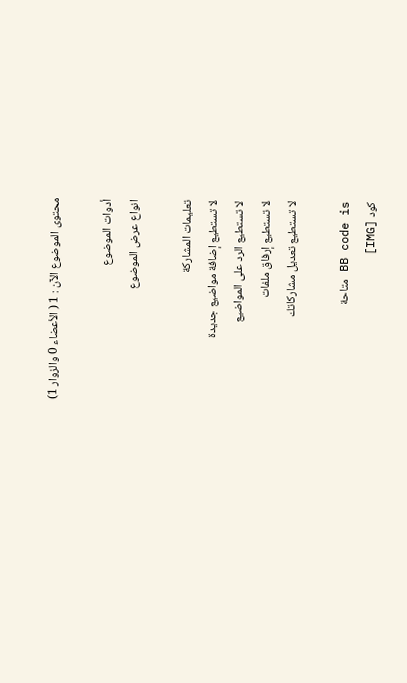محتوى الموضوع الآن : 1 ( الأعضاء 0 والزوار 1)

أدوات الموضوع
انواع عرض الموضوع

تعليمات المشاركة
لا تستطيع إضافة مواضيع جديدة
لا تستطيع الرد على المواضيع
لا تستطيع إرفاق ملفات
لا تستطيع تعديل مشاركاتك

BB code is متاحة
كود [IMG]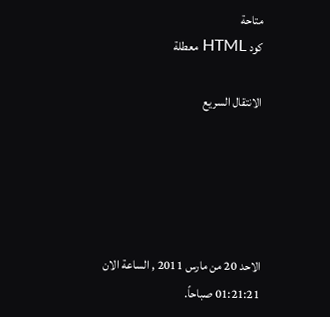متاحة
كود HTML معطلة

الانتقال السريع





الاحد 20 من مارس 2011 , الساعة الان 01:21:21 صباحاً.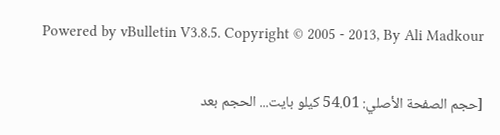Powered by vBulletin V3.8.5. Copyright © 2005 - 2013, By Ali Madkour

[حجم الصفحة الأصلي: 54.01 كيلو بايت... الحجم بعد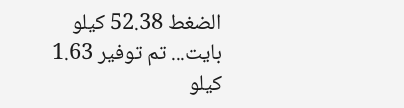الضغط 52.38 كيلو بايت... تم توفير 1.63 كيلو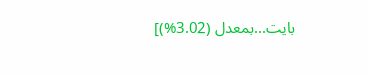بايت...بمعدل (3.02%)]